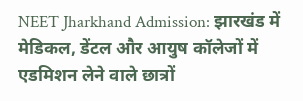NEET Jharkhand Admission: झारखंड में मेडिकल, डेंटल और आयुष कॉलेजों में एडमिशन लेने वाले छात्रों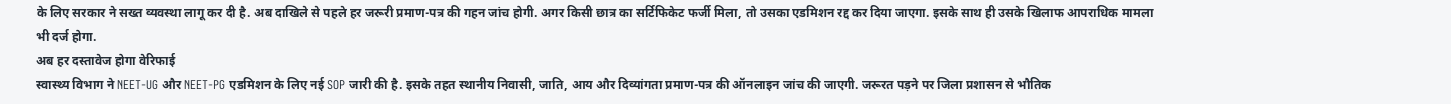के लिए सरकार ने सख्त व्यवस्था लागू कर दी है. अब दाखिले से पहले हर जरूरी प्रमाण-पत्र की गहन जांच होगी. अगर किसी छात्र का सर्टिफिकेट फर्जी मिला, तो उसका एडमिशन रद्द कर दिया जाएगा. इसके साथ ही उसके खिलाफ आपराधिक मामला भी दर्ज होगा.
अब हर दस्तावेज होगा वेरिफाई
स्वास्थ्य विभाग ने NEET-UG और NEET-PG एडमिशन के लिए नई SOP जारी की है. इसके तहत स्थानीय निवासी, जाति, आय और दिव्यांगता प्रमाण-पत्र की ऑनलाइन जांच की जाएगी. जरूरत पड़ने पर जिला प्रशासन से भौतिक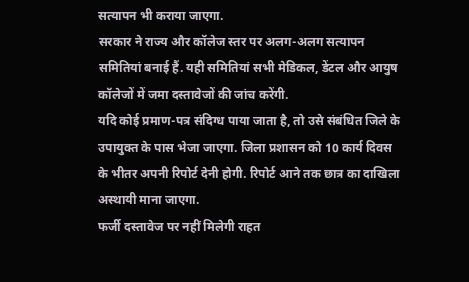सत्यापन भी कराया जाएगा.
सरकार ने राज्य और कॉलेज स्तर पर अलग-अलग सत्यापन समितियां बनाई हैं. यही समितियां सभी मेडिकल, डेंटल और आयुष कॉलेजों में जमा दस्तावेजों की जांच करेंगी.
यदि कोई प्रमाण-पत्र संदिग्ध पाया जाता है, तो उसे संबंधित जिले के उपायुक्त के पास भेजा जाएगा. जिला प्रशासन को 10 कार्य दिवस के भीतर अपनी रिपोर्ट देनी होगी. रिपोर्ट आने तक छात्र का दाखिला अस्थायी माना जाएगा.
फर्जी दस्तावेज पर नहीं मिलेगी राहत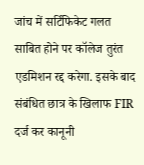जांच में सर्टिफिकेट गलत साबित होने पर कॉलेज तुरंत एडमिशन रद्द करेगा. इसके बाद संबंधित छात्र के खिलाफ FIR दर्ज कर कानूनी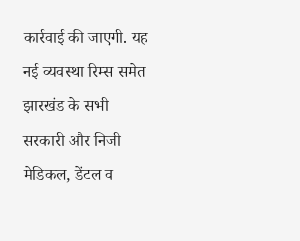कार्रवाई की जाएगी. यह नई व्यवस्था रिम्स समेत झारखंड के सभी सरकारी और निजी मेडिकल, डेंटल व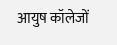आयुष कॉलेजों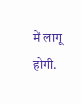में लागू होगी.